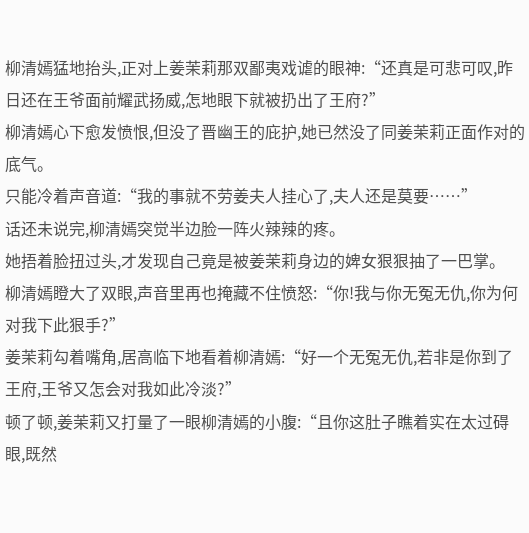柳清嫣猛地抬头,正对上姜茉莉那双鄙夷戏谑的眼神:“还真是可悲可叹,昨日还在王爷面前耀武扬威,怎地眼下就被扔出了王府?”
柳清嫣心下愈发愤恨,但没了晋幽王的庇护,她已然没了同姜茉莉正面作对的底气。
只能冷着声音道:“我的事就不劳姜夫人挂心了,夫人还是莫要……”
话还未说完,柳清嫣突觉半边脸一阵火辣辣的疼。
她捂着脸扭过头,才发现自己竟是被姜茉莉身边的婢女狠狠抽了一巴掌。
柳清嫣瞪大了双眼,声音里再也掩藏不住愤怒:“你!我与你无冤无仇,你为何对我下此狠手?”
姜茉莉勾着嘴角,居高临下地看着柳清嫣:“好一个无冤无仇,若非是你到了王府,王爷又怎会对我如此冷淡?”
顿了顿,姜茉莉又打量了一眼柳清嫣的小腹:“且你这肚子瞧着实在太过碍眼,既然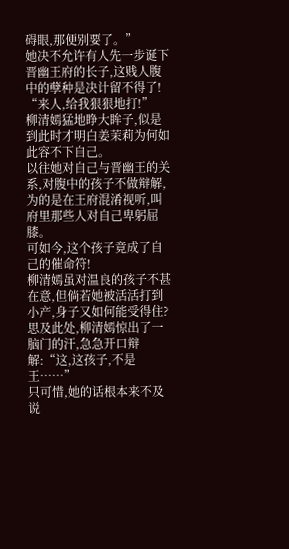碍眼,那便别要了。”
她决不允许有人先一步诞下晋幽王府的长子,这贱人腹中的孽种是决计留不得了!
“来人,给我狠狠地打!”
柳清嫣猛地睁大眸子,似是到此时才明白姜茉莉为何如此容不下自己。
以往她对自己与晋幽王的关系,对腹中的孩子不做辩解,为的是在王府混淆视听,叫府里那些人对自己卑躬屈膝。
可如今,这个孩子竟成了自己的催命符!
柳清嫣虽对温良的孩子不甚在意,但倘若她被活活打到小产,身子又如何能受得住?
思及此处,柳清嫣惊出了一脑门的汗,急急开口辩解:“这,这孩子,不是王……”
只可惜,她的话根本来不及说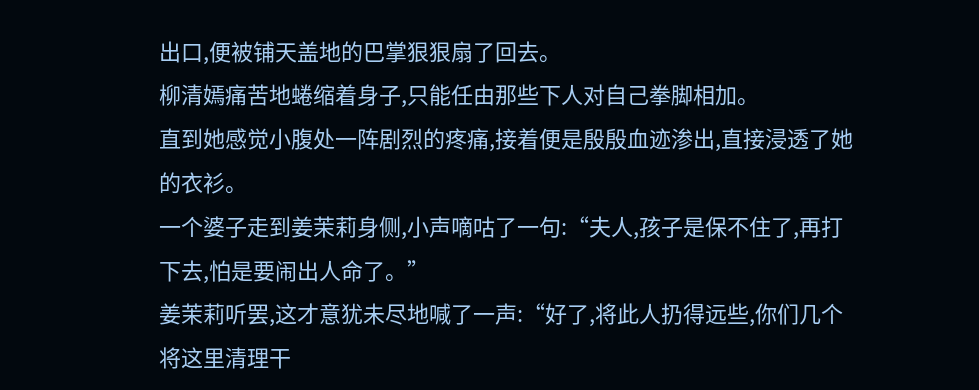出口,便被铺天盖地的巴掌狠狠扇了回去。
柳清嫣痛苦地蜷缩着身子,只能任由那些下人对自己拳脚相加。
直到她感觉小腹处一阵剧烈的疼痛,接着便是殷殷血迹渗出,直接浸透了她的衣衫。
一个婆子走到姜茉莉身侧,小声嘀咕了一句:“夫人,孩子是保不住了,再打下去,怕是要闹出人命了。”
姜茉莉听罢,这才意犹未尽地喊了一声:“好了,将此人扔得远些,你们几个将这里清理干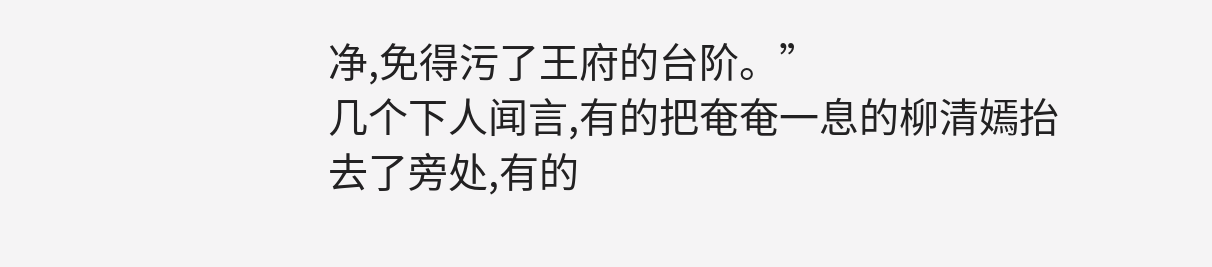净,免得污了王府的台阶。”
几个下人闻言,有的把奄奄一息的柳清嫣抬去了旁处,有的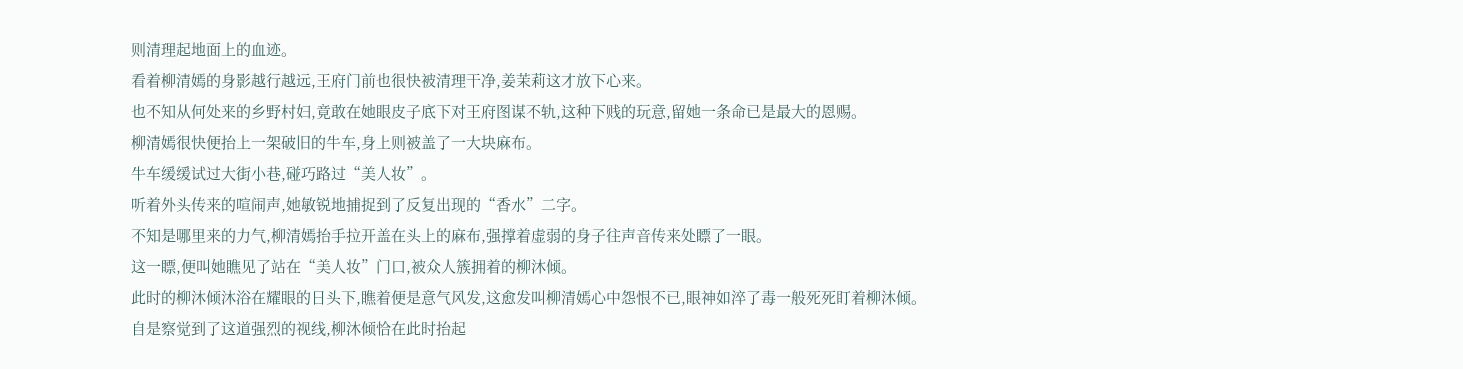则清理起地面上的血迹。
看着柳清嫣的身影越行越远,王府门前也很快被清理干净,姜茉莉这才放下心来。
也不知从何处来的乡野村妇,竟敢在她眼皮子底下对王府图谋不轨,这种下贱的玩意,留她一条命已是最大的恩赐。
柳清嫣很快便抬上一架破旧的牛车,身上则被盖了一大块麻布。
牛车缓缓试过大街小巷,碰巧路过“美人妆”。
听着外头传来的喧闹声,她敏锐地捕捉到了反复出现的“香水”二字。
不知是哪里来的力气,柳清嫣抬手拉开盖在头上的麻布,强撑着虚弱的身子往声音传来处瞟了一眼。
这一瞟,便叫她瞧见了站在“美人妆”门口,被众人簇拥着的柳沐倾。
此时的柳沐倾沐浴在耀眼的日头下,瞧着便是意气风发,这愈发叫柳清嫣心中怨恨不已,眼神如淬了毒一般死死盯着柳沐倾。
自是察觉到了这道强烈的视线,柳沐倾恰在此时抬起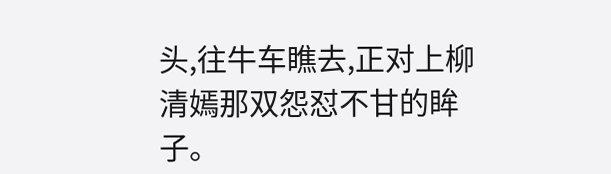头,往牛车瞧去,正对上柳清嫣那双怨怼不甘的眸子。